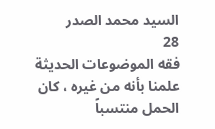السيد محمد الصدر
28
فقه الموضوعات الحديثة
علمنا بأنه من غيره ، كان الحمل منتسباً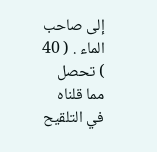إلى صاحب الماء . ( 40 ) تحصل مما قلناه في التلقيح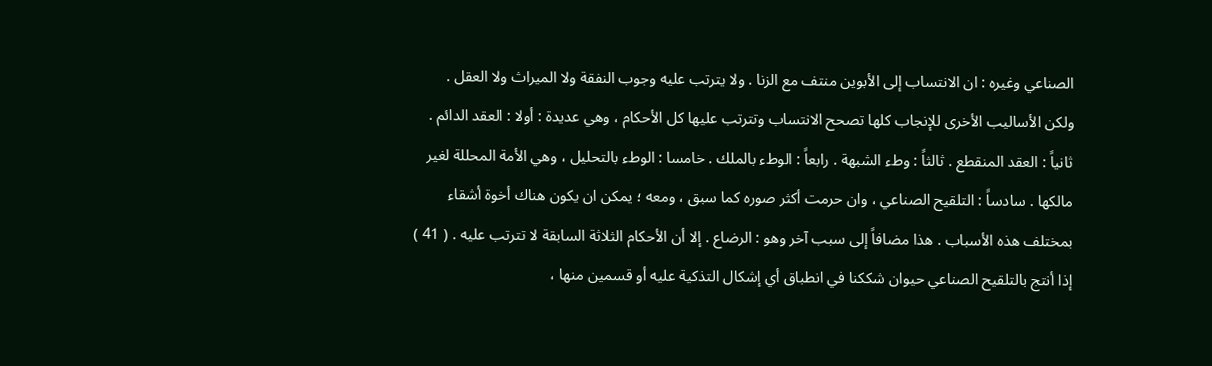الصناعي وغيره : ان الانتساب إلى الأبوين منتف مع الزنا . ولا يترتب عليه وجوب النفقة ولا الميراث ولا العقل . ولكن الأساليب الأخرى للإنجاب كلها تصحح الانتساب وتترتب عليها كل الأحكام ، وهي عديدة : أولا : العقد الدائم . ثانياً : العقد المنقطع . ثالثاً : وطء الشبهة . رابعاً : الوطء بالملك . خامسا : الوطء بالتحليل ، وهي الأمة المحللة لغير مالكها . سادساً : التلقيح الصناعي ، وان حرمت أكثر صوره كما سبق ، ومعه ؛ يمكن ان يكون هناك أخوة أشقاء بمختلف هذه الأسباب . هذا مضافاً إلى سبب آخر وهو : الرضاع . إلا أن الأحكام الثلاثة السابقة لا تترتب عليه . ( 41 ) إذا أنتج بالتلقيح الصناعي حيوان شككنا في انطباق أي إشكال التذكية عليه أو قسمين منها ،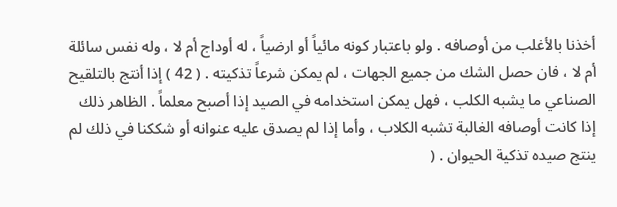أخذنا بالأغلب من أوصافه . ولو باعتبار كونه مائياً أو ارضياً ، له أوداج أم لا ، وله نفس سائلة أم لا ، فان حصل الشك من جميع الجهات ، لم يمكن شرعاً تذكيته . ( 42 ) إذا أنتج بالتلقيح الصناعي ما يشبه الكلب ، فهل يمكن استخدامه في الصيد إذا أصبح معلماً . الظاهر ذلك إذا كانت أوصافه الغالبة تشبه الكلاب ، وأما إذا لم يصدق عليه عنوانه أو شككنا في ذلك لم ينتج صيده تذكية الحيوان . (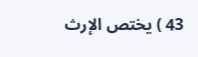43 ) يختص الإرث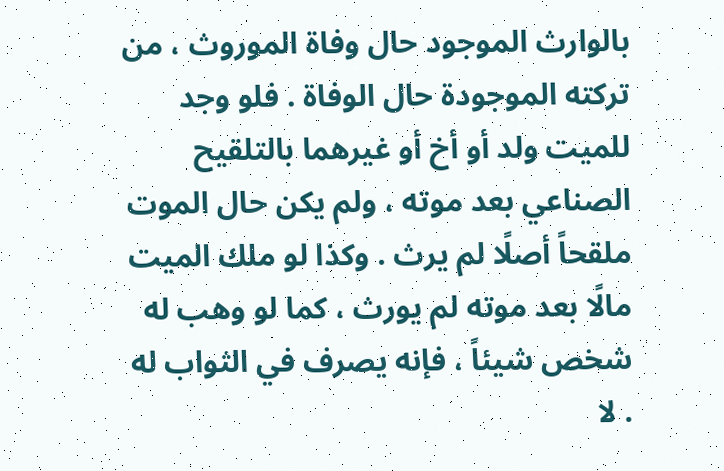بالوارث الموجود حال وفاة الموروث ، من تركته الموجودة حال الوفاة . فلو وجد للميت ولد أو أخ أو غيرهما بالتلقيح الصناعي بعد موته ، ولم يكن حال الموت ملقحاً أصلًا لم يرث . وكذا لو ملك الميت مالًا بعد موته لم يورث ، كما لو وهب له شخص شيئاً ، فإنه يصرف في الثواب له . لا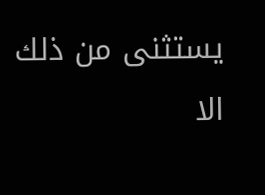يستثنى من ذلك الا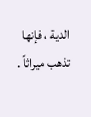الدية ، فإنها تذهب ميراثاً .